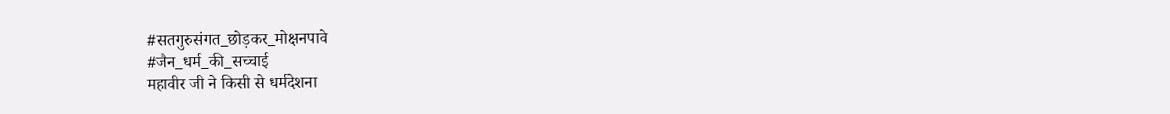#सतगुरुसंगत_छोड़कर_मोक्षनपावे
#जैन_धर्म_की_सच्चाई
महावीर जी ने किसी से धर्मदेशना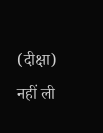(दीक्षा) नहीं ली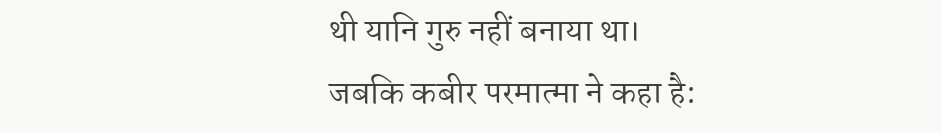थी यानि गुरु नहीं बनाया था।
जबकि कबीर परमात्मा ने कहा है: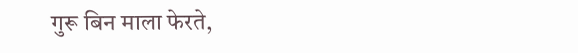गुरू बिन माला फेरते,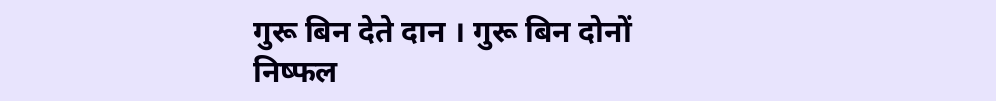गुरू बिन देते दान । गुरू बिन दोनों निष्फल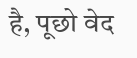है, पूछो वेद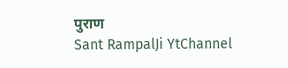पुराण
Sant RampalJi YtChannel